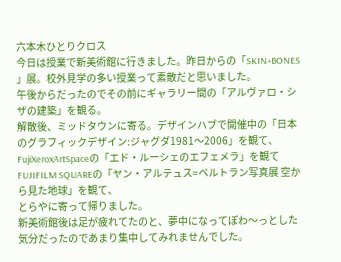六本木ひとりクロス
今日は授業で新美術館に行きました。昨日からの「SKIN+BONES 」展。校外見学の多い授業って素敵だと思いました。
午後からだったのでその前にギャラリー間の「アルヴァロ・シザの建築」を観る。
解散後、ミッドタウンに寄る。デザインハブで開催中の「日本のグラフィックデザイン:ジャグダ1981〜2006」を観て、
FujiXeroxArtSpaceの「エド・ルーシェのエフェメラ」を観て
FUJIFILM SQUAREの「ヤン・アルテュス=ベルトラン写真展 空から見た地球」を観て、
とらやに寄って帰りました。
新美術館後は足が疲れてたのと、夢中になってぽわ〜っとした気分だったのであまり集中してみれませんでした。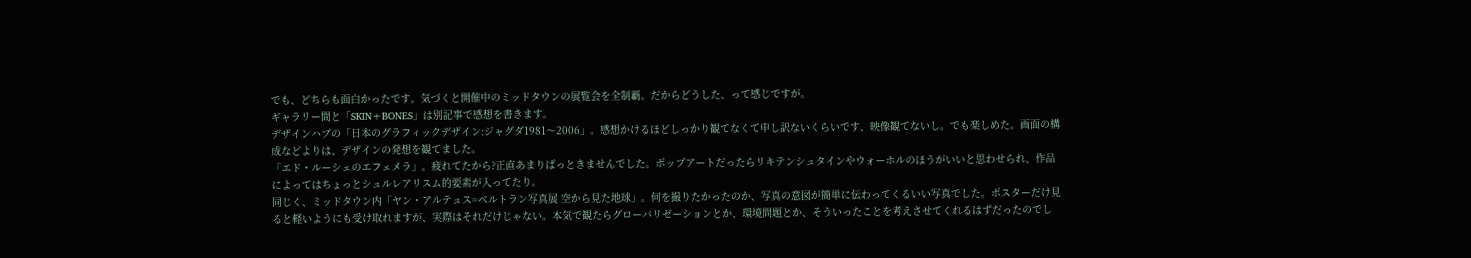でも、どちらも面白かったです。気づくと開催中のミッドタウンの展覧会を全制覇。だからどうした、って感じですが。
ギャラリー間と「SKIN+BONES」は別記事で感想を書きます。
デザインハブの「日本のグラフィックデザイン:ジャグダ1981〜2006」。感想かけるほどしっかり観てなくて申し訳ないくらいです、映像観てないし。でも楽しめた。画面の構成などよりは、デザインの発想を観てました。
「エド・ルーシェのエフェメラ」。疲れてたから?正直あまりぱっときませんでした。ポップアートだったらリキテンシュタインやウォーホルのほうがいいと思わせられ、作品によってはちょっとシュルレアリスム的要素が入ってたり。
同じく、ミッドタウン内「ヤン・アルテュス=ベルトラン写真展 空から見た地球」。何を撮りたかったのか、写真の意図が簡単に伝わってくるいい写真でした。ポスターだけ見ると軽いようにも受け取れますが、実際はそれだけじゃない。本気で観たらグローバリゼーションとか、環境問題とか、そういったことを考えさせてくれるはずだったのでし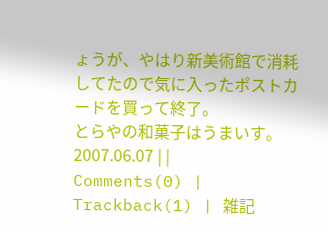ょうが、やはり新美術館で消耗してたので気に入ったポストカードを買って終了。
とらやの和菓子はうまいす。
2007.06.07 | | Comments(0) | Trackback(1) | 雑記